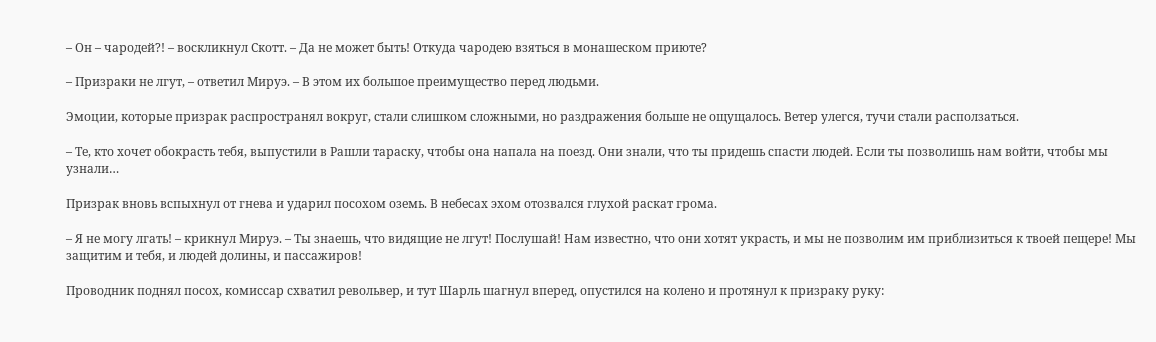– Он – чародей?! – воскликнул Скотт. – Да не может быть! Откуда чародею взяться в монашеском приюте?

– Призраки не лгут, – ответил Мируэ. – В этом их большое преимущество перед людьми.

Эмоции, которые призрак распространял вокруг, стали слишком сложными, но раздражения больше не ощущалось. Ветер улегся, тучи стали расползаться.

– Те, кто хочет обокрасть тебя, выпустили в Рашли тараску, чтобы она напала на поезд. Они знали, что ты придешь спасти людей. Если ты позволишь нам войти, чтобы мы узнали…

Призрак вновь вспыхнул от гнева и ударил посохом оземь. В небесах эхом отозвался глухой раскат грома.

– Я не могу лгать! – крикнул Мируэ. – Ты знаешь, что видящие не лгут! Послушай! Нам известно, что они хотят украсть, и мы не позволим им приблизиться к твоей пещере! Мы защитим и тебя, и людей долины, и пассажиров!

Проводник поднял посох, комиссар схватил револьвер, и тут Шарль шагнул вперед, опустился на колено и протянул к призраку руку: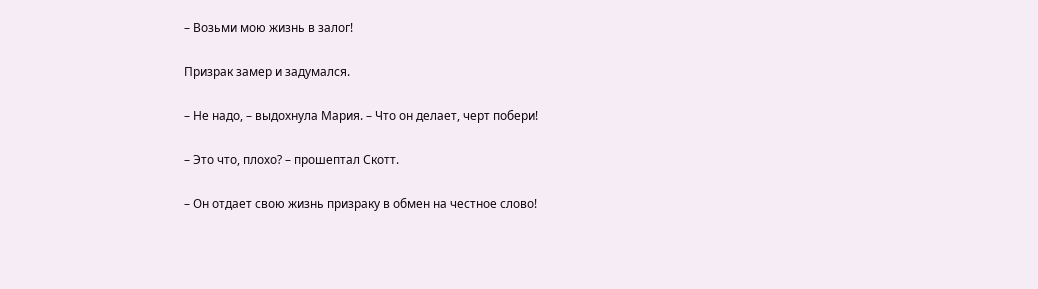– Возьми мою жизнь в залог!

Призрак замер и задумался.

– Не надо, – выдохнула Мария. – Что он делает, черт побери!

– Это что, плохо? – прошептал Скотт.

– Он отдает свою жизнь призраку в обмен на честное слово!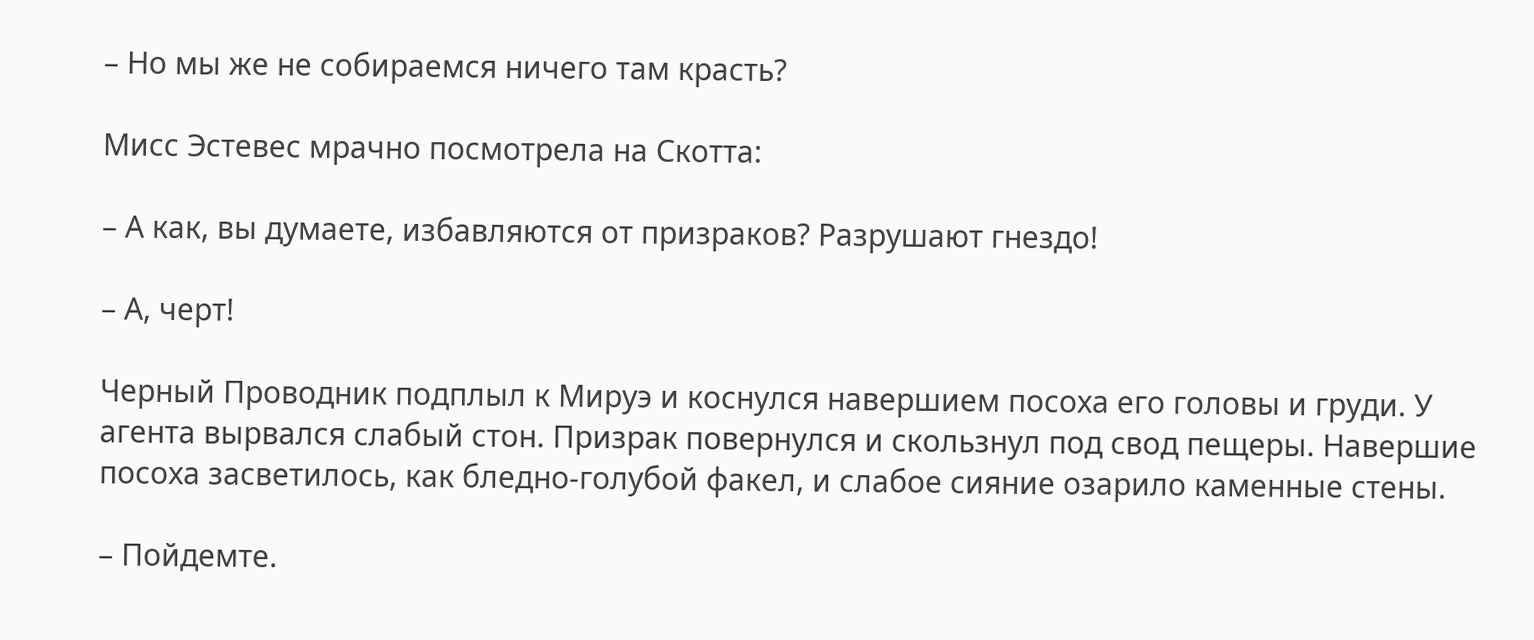– Но мы же не собираемся ничего там красть?

Мисс Эстевес мрачно посмотрела на Скотта:

– А как, вы думаете, избавляются от призраков? Разрушают гнездо!

– А, черт!

Черный Проводник подплыл к Мируэ и коснулся навершием посоха его головы и груди. У агента вырвался слабый стон. Призрак повернулся и скользнул под свод пещеры. Навершие посоха засветилось, как бледно-голубой факел, и слабое сияние озарило каменные стены.

– Пойдемте.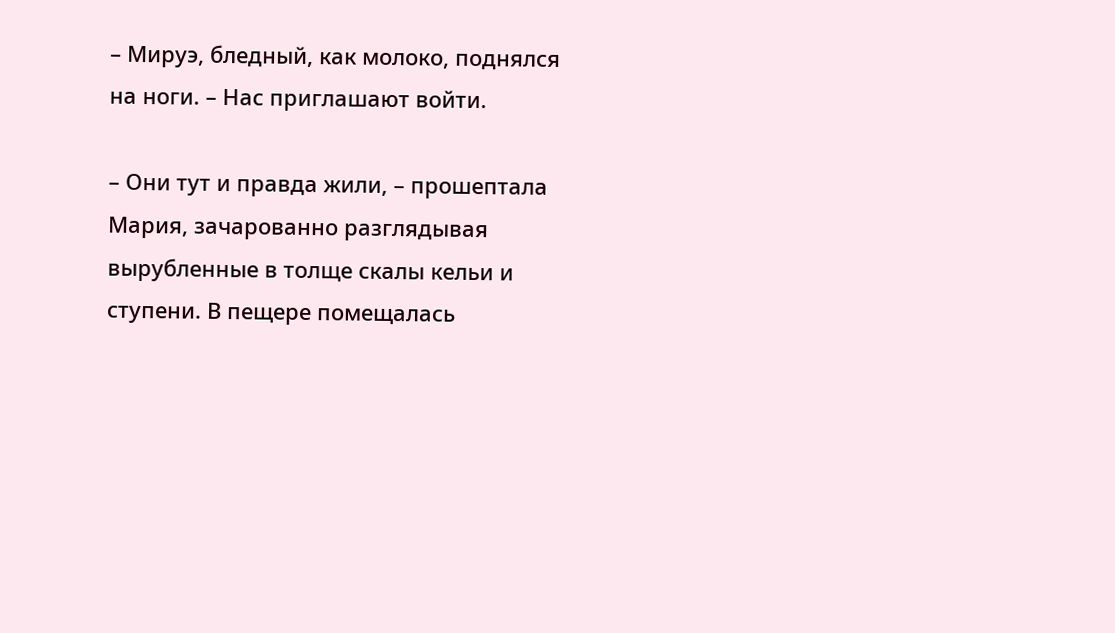– Мируэ, бледный, как молоко, поднялся на ноги. – Нас приглашают войти.

– Они тут и правда жили, – прошептала Мария, зачарованно разглядывая вырубленные в толще скалы кельи и ступени. В пещере помещалась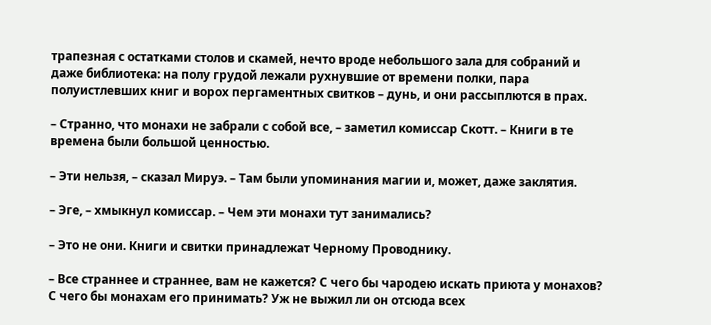трапезная с остатками столов и скамей, нечто вроде небольшого зала для собраний и даже библиотека: на полу грудой лежали рухнувшие от времени полки, пара полуистлевших книг и ворох пергаментных свитков – дунь, и они рассыплются в прах.

– Странно, что монахи не забрали с собой все, – заметил комиссар Скотт. – Книги в те времена были большой ценностью.

– Эти нельзя, – сказал Мируэ. – Там были упоминания магии и, может, даже заклятия.

– Эге, – хмыкнул комиссар. – Чем эти монахи тут занимались?

– Это не они. Книги и свитки принадлежат Черному Проводнику.

– Все страннее и страннее, вам не кажется? С чего бы чародею искать приюта у монахов? С чего бы монахам его принимать? Уж не выжил ли он отсюда всех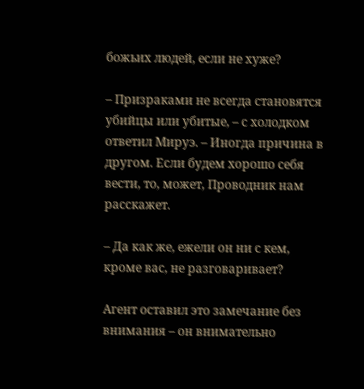божьих людей, если не хуже?

– Призраками не всегда становятся убийцы или убитые, – с холодком ответил Мируэ. – Иногда причина в другом. Если будем хорошо себя вести, то, может, Проводник нам расскажет.

– Да как же, ежели он ни с кем, кроме вас, не разговаривает?

Агент оставил это замечание без внимания – он внимательно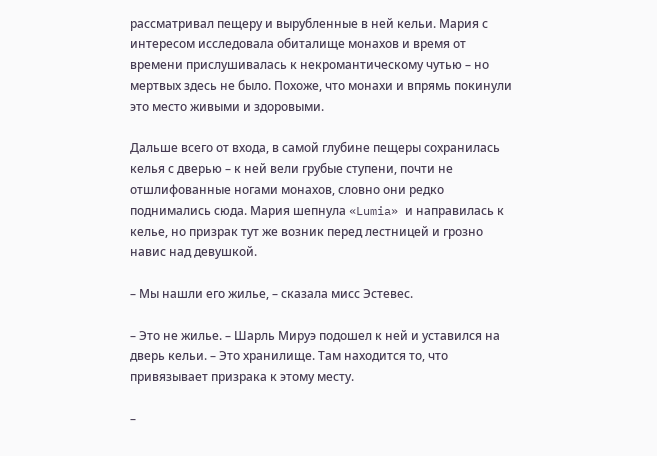рассматривал пещеру и вырубленные в ней кельи. Мария с интересом исследовала обиталище монахов и время от времени прислушивалась к некромантическому чутью – но мертвых здесь не было. Похоже, что монахи и впрямь покинули это место живыми и здоровыми.

Дальше всего от входа, в самой глубине пещеры сохранилась келья с дверью – к ней вели грубые ступени, почти не отшлифованные ногами монахов, словно они редко поднимались сюда. Мария шепнула «Lumia» и направилась к келье, но призрак тут же возник перед лестницей и грозно навис над девушкой.

– Мы нашли его жилье, – сказала мисс Эстевес.

– Это не жилье. – Шарль Мируэ подошел к ней и уставился на дверь кельи. – Это хранилище. Там находится то, что привязывает призрака к этому месту.

–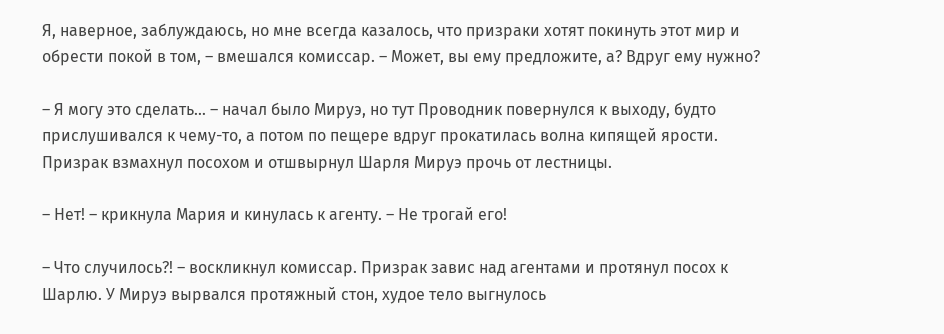Я, наверное, заблуждаюсь, но мне всегда казалось, что призраки хотят покинуть этот мир и обрести покой в том, – вмешался комиссар. – Может, вы ему предложите, а? Вдруг ему нужно?

– Я могу это сделать… – начал было Мируэ, но тут Проводник повернулся к выходу, будто прислушивался к чему-то, а потом по пещере вдруг прокатилась волна кипящей ярости. Призрак взмахнул посохом и отшвырнул Шарля Мируэ прочь от лестницы.

– Нет! – крикнула Мария и кинулась к агенту. – Не трогай его!

– Что случилось?! – воскликнул комиссар. Призрак завис над агентами и протянул посох к Шарлю. У Мируэ вырвался протяжный стон, худое тело выгнулось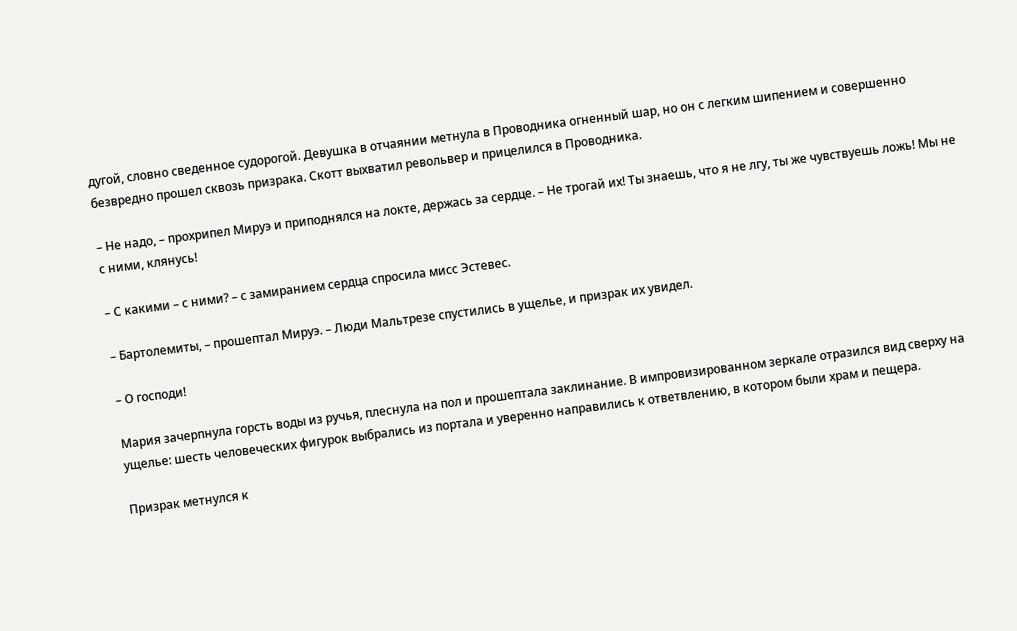дугой, словно сведенное судорогой. Девушка в отчаянии метнула в Проводника огненный шар, но он с легким шипением и совершенно безвредно прошел сквозь призрака. Скотт выхватил револьвер и прицелился в Проводника.

– Не надо, – прохрипел Мируэ и приподнялся на локте, держась за сердце. – Не трогай их! Ты знаешь, что я не лгу, ты же чувствуешь ложь! Мы не с ними, клянусь!

– С какими – с ними? – с замиранием сердца спросила мисс Эстевес.

– Бартолемиты, – прошептал Мируэ. – Люди Мальтрезе спустились в ущелье, и призрак их увидел.

– О господи!

Мария зачерпнула горсть воды из ручья, плеснула на пол и прошептала заклинание. В импровизированном зеркале отразился вид сверху на ущелье: шесть человеческих фигурок выбрались из портала и уверенно направились к ответвлению, в котором были храм и пещера.

Призрак метнулся к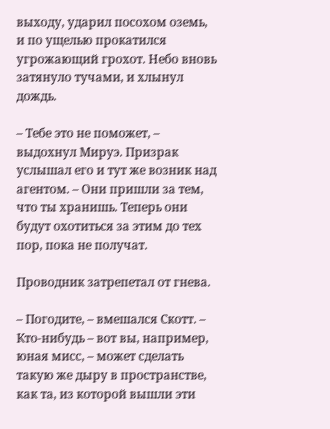выходу, ударил посохом оземь, и по ущелью прокатился угрожающий грохот. Небо вновь затянуло тучами, и хлынул дождь.

– Тебе это не поможет, – выдохнул Мируэ. Призрак услышал его и тут же возник над агентом. – Они пришли за тем, что ты хранишь. Теперь они будут охотиться за этим до тех пор, пока не получат.

Проводник затрепетал от гнева.

– Погодите, – вмешался Скотт. – Кто-нибудь – вот вы, например, юная мисс, – может сделать такую же дыру в пространстве, как та, из которой вышли эти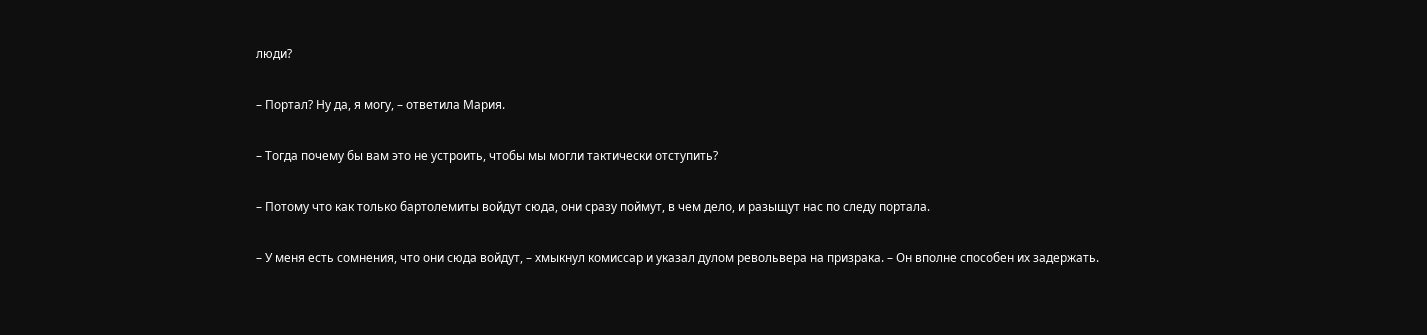люди?

– Портал? Ну да, я могу, – ответила Мария.

– Тогда почему бы вам это не устроить, чтобы мы могли тактически отступить?

– Потому что как только бартолемиты войдут сюда, они сразу поймут, в чем дело, и разыщут нас по следу портала.

– У меня есть сомнения, что они сюда войдут, – хмыкнул комиссар и указал дулом револьвера на призрака. – Он вполне способен их задержать.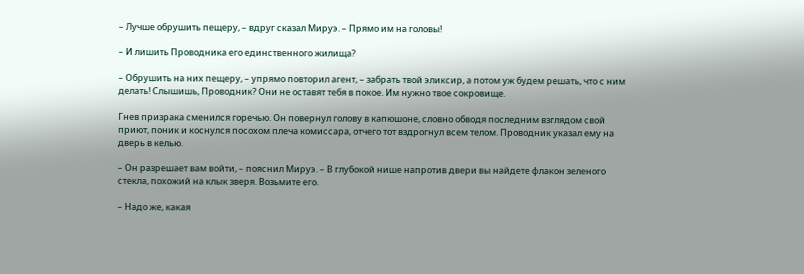– Лучше обрушить пещеру, – вдруг сказал Мируэ. – Прямо им на головы!

– И лишить Проводника его единственного жилища?

– Обрушить на них пещеру, – упрямо повторил агент, – забрать твой эликсир, а потом уж будем решать, что с ним делать! Слышишь, Проводник? Они не оставят тебя в покое. Им нужно твое сокровище.

Гнев призрака сменился горечью. Он повернул голову в капюшоне, словно обводя последним взглядом свой приют, поник и коснулся посохом плеча комиссара, отчего тот вздрогнул всем телом. Проводник указал ему на дверь в келью.

– Он разрешает вам войти, – пояснил Мируэ. – В глубокой нише напротив двери вы найдете флакон зеленого стекла, похожий на клык зверя. Возьмите его.

– Надо же, какая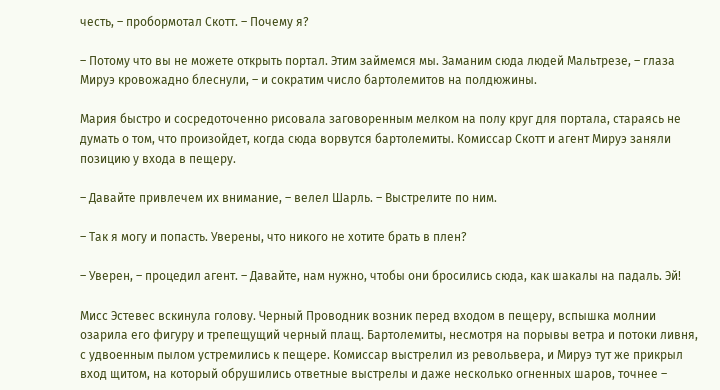честь, – пробормотал Скотт. – Почему я?

– Потому что вы не можете открыть портал. Этим займемся мы. Заманим сюда людей Мальтрезе, – глаза Мируэ кровожадно блеснули, – и сократим число бартолемитов на полдюжины.

Мария быстро и сосредоточенно рисовала заговоренным мелком на полу круг для портала, стараясь не думать о том, что произойдет, когда сюда ворвутся бартолемиты. Комиссар Скотт и агент Мируэ заняли позицию у входа в пещеру.

– Давайте привлечем их внимание, – велел Шарль. – Выстрелите по ним.

– Так я могу и попасть. Уверены, что никого не хотите брать в плен?

– Уверен, – процедил агент. – Давайте, нам нужно, чтобы они бросились сюда, как шакалы на падаль. Эй!

Мисс Эстевес вскинула голову. Черный Проводник возник перед входом в пещеру, вспышка молнии озарила его фигуру и трепещущий черный плащ. Бартолемиты, несмотря на порывы ветра и потоки ливня, с удвоенным пылом устремились к пещере. Комиссар выстрелил из револьвера, и Мируэ тут же прикрыл вход щитом, на который обрушились ответные выстрелы и даже несколько огненных шаров, точнее –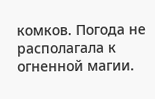комков. Погода не располагала к огненной магии.